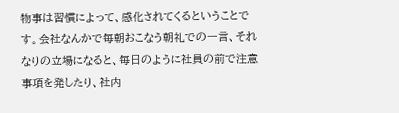物事は習慣によって、感化されてくるということです。会社なんかで毎朝おこなう朝礼での一言、それなりの立場になると、毎日のように社員の前で注意事項を発したり、社内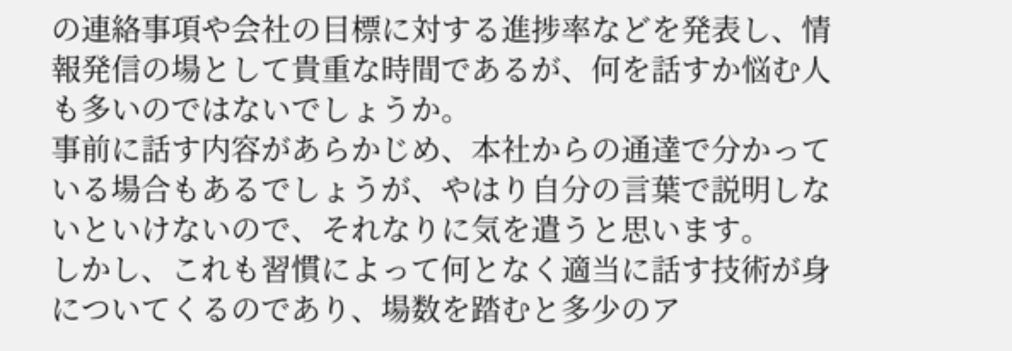の連絡事項や会社の目標に対する進捗率などを発表し、情報発信の場として貴重な時間であるが、何を話すか悩む人も多いのではないでしょうか。
事前に話す内容があらかじめ、本社からの通達で分かっている場合もあるでしょうが、やはり自分の言葉で説明しないといけないので、それなりに気を遣うと思います。
しかし、これも習慣によって何となく適当に話す技術が身についてくるのであり、場数を踏むと多少のア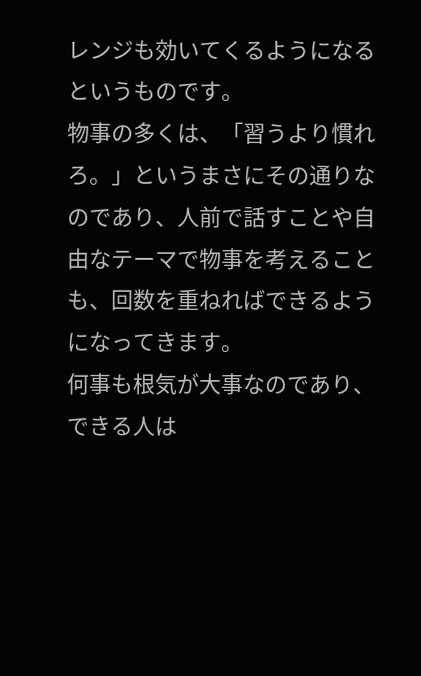レンジも効いてくるようになるというものです。
物事の多くは、「習うより慣れろ。」というまさにその通りなのであり、人前で話すことや自由なテーマで物事を考えることも、回数を重ねればできるようになってきます。
何事も根気が大事なのであり、できる人は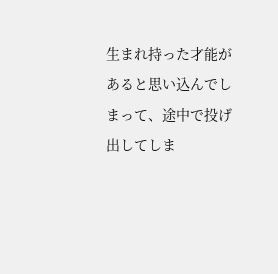生まれ持った才能があると思い込んでしまって、途中で投げ出してしま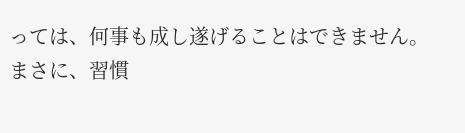っては、何事も成し遂げることはできません。
まさに、習慣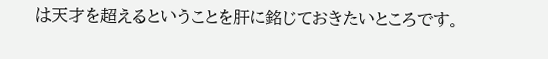は天才を超えるということを肝に銘じておきたいところです。